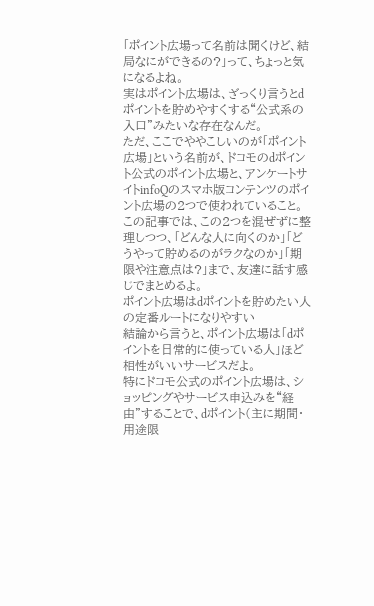「ポイント広場って名前は聞くけど、結局なにができるの?」って、ちょっと気になるよね。
実はポイント広場は、ざっくり言うとdポイントを貯めやすくする“公式系の入口”みたいな存在なんだ。
ただ、ここでややこしいのが「ポイント広場」という名前が、ドコモのdポイント公式のポイント広場と、アンケートサイトinfoQのスマホ版コンテンツのポイント広場の2つで使われていること。
この記事では、この2つを混ぜずに整理しつつ、「どんな人に向くのか」「どうやって貯めるのがラクなのか」「期限や注意点は?」まで、友達に話す感じでまとめるよ。
ポイント広場はdポイントを貯めたい人の定番ルートになりやすい
結論から言うと、ポイント広場は「dポイントを日常的に使っている人」ほど相性がいいサービスだよ。
特にドコモ公式のポイント広場は、ショッピングやサービス申込みを“経由”することで、dポイント(主に期間・用途限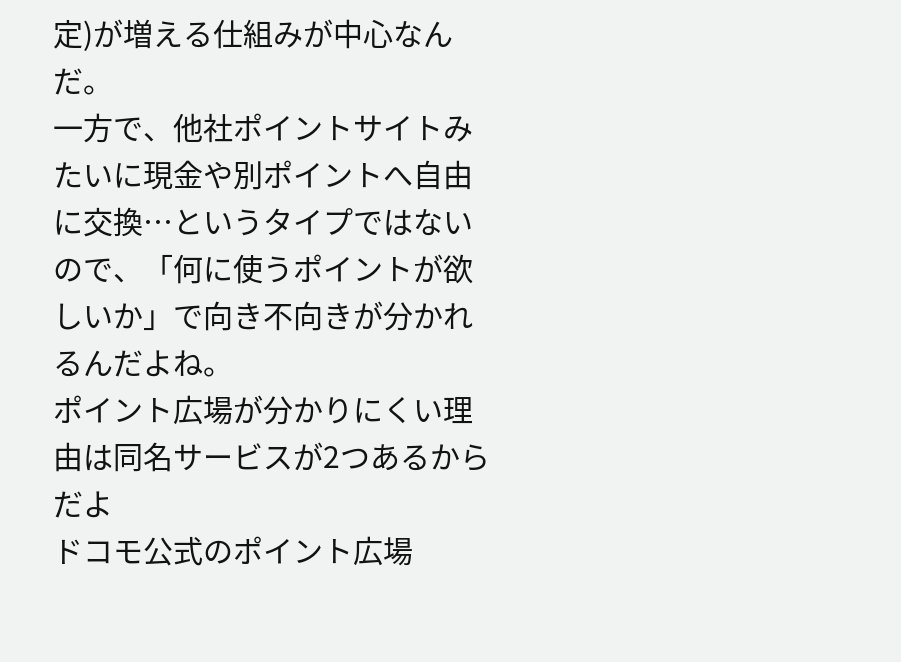定)が増える仕組みが中心なんだ。
一方で、他社ポイントサイトみたいに現金や別ポイントへ自由に交換…というタイプではないので、「何に使うポイントが欲しいか」で向き不向きが分かれるんだよね。
ポイント広場が分かりにくい理由は同名サービスが2つあるからだよ
ドコモ公式のポイント広場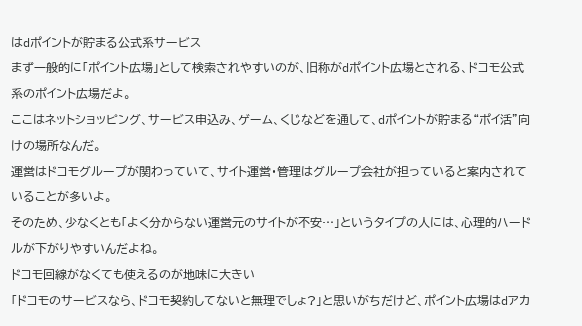はdポイントが貯まる公式系サービス
まず一般的に「ポイント広場」として検索されやすいのが、旧称がdポイント広場とされる、ドコモ公式系のポイント広場だよ。
ここはネットショッピング、サービス申込み、ゲーム、くじなどを通して、dポイントが貯まる“ポイ活”向けの場所なんだ。
運営はドコモグループが関わっていて、サイト運営・管理はグループ会社が担っていると案内されていることが多いよ。
そのため、少なくとも「よく分からない運営元のサイトが不安…」というタイプの人には、心理的ハードルが下がりやすいんだよね。
ドコモ回線がなくても使えるのが地味に大きい
「ドコモのサービスなら、ドコモ契約してないと無理でしょ?」と思いがちだけど、ポイント広場はdアカ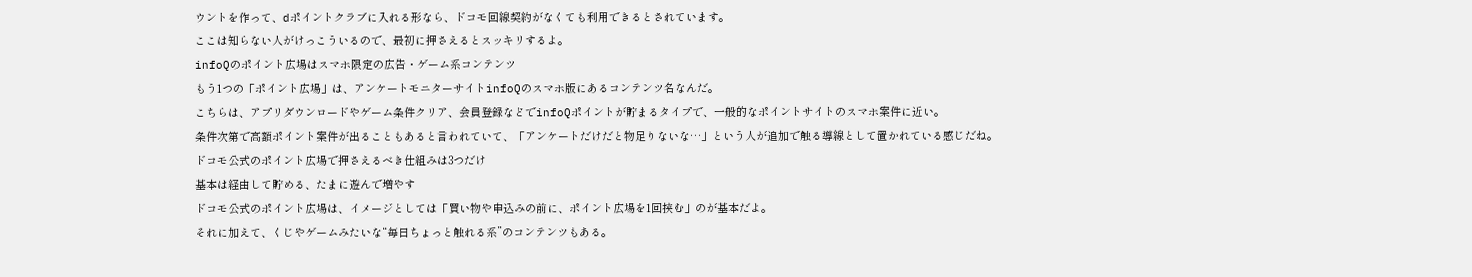ウントを作って、dポイントクラブに入れる形なら、ドコモ回線契約がなくても利用できるとされています。
ここは知らない人がけっこういるので、最初に押さえるとスッキリするよ。
infoQのポイント広場はスマホ限定の広告・ゲーム系コンテンツ
もう1つの「ポイント広場」は、アンケートモニターサイトinfoQのスマホ版にあるコンテンツ名なんだ。
こちらは、アプリダウンロードやゲーム条件クリア、会員登録などでinfoQポイントが貯まるタイプで、一般的なポイントサイトのスマホ案件に近い。
条件次第で高額ポイント案件が出ることもあると言われていて、「アンケートだけだと物足りないな…」という人が追加で触る導線として置かれている感じだね。
ドコモ公式のポイント広場で押さえるべき仕組みは3つだけ
基本は経由して貯める、たまに遊んで増やす
ドコモ公式のポイント広場は、イメージとしては「買い物や申込みの前に、ポイント広場を1回挟む」のが基本だよ。
それに加えて、くじやゲームみたいな“毎日ちょっと触れる系”のコンテンツもある。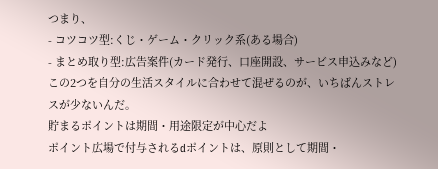つまり、
- コツコツ型:くじ・ゲーム・クリック系(ある場合)
- まとめ取り型:広告案件(カード発行、口座開設、サービス申込みなど)
この2つを自分の生活スタイルに合わせて混ぜるのが、いちばんストレスが少ないんだ。
貯まるポイントは期間・用途限定が中心だよ
ポイント広場で付与されるdポイントは、原則として期間・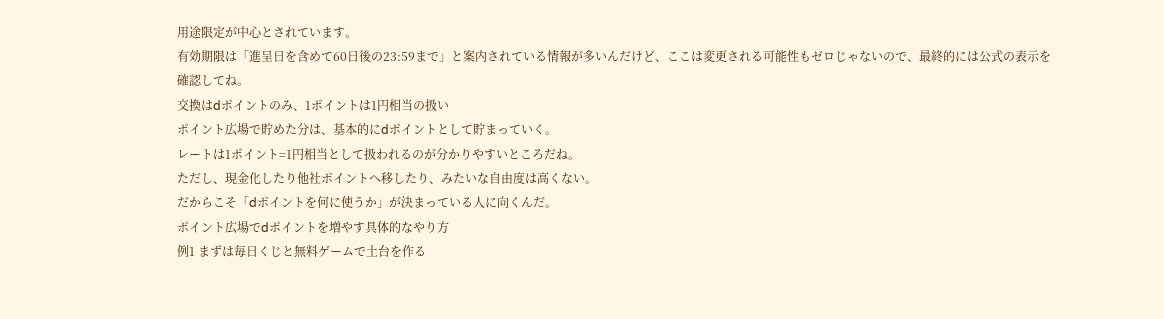用途限定が中心とされています。
有効期限は「進呈日を含めて60日後の23:59まで」と案内されている情報が多いんだけど、ここは変更される可能性もゼロじゃないので、最終的には公式の表示を確認してね。
交換はdポイントのみ、1ポイントは1円相当の扱い
ポイント広場で貯めた分は、基本的にdポイントとして貯まっていく。
レートは1ポイント=1円相当として扱われるのが分かりやすいところだね。
ただし、現金化したり他社ポイントへ移したり、みたいな自由度は高くない。
だからこそ「dポイントを何に使うか」が決まっている人に向くんだ。
ポイント広場でdポイントを増やす具体的なやり方
例1 まずは毎日くじと無料ゲームで土台を作る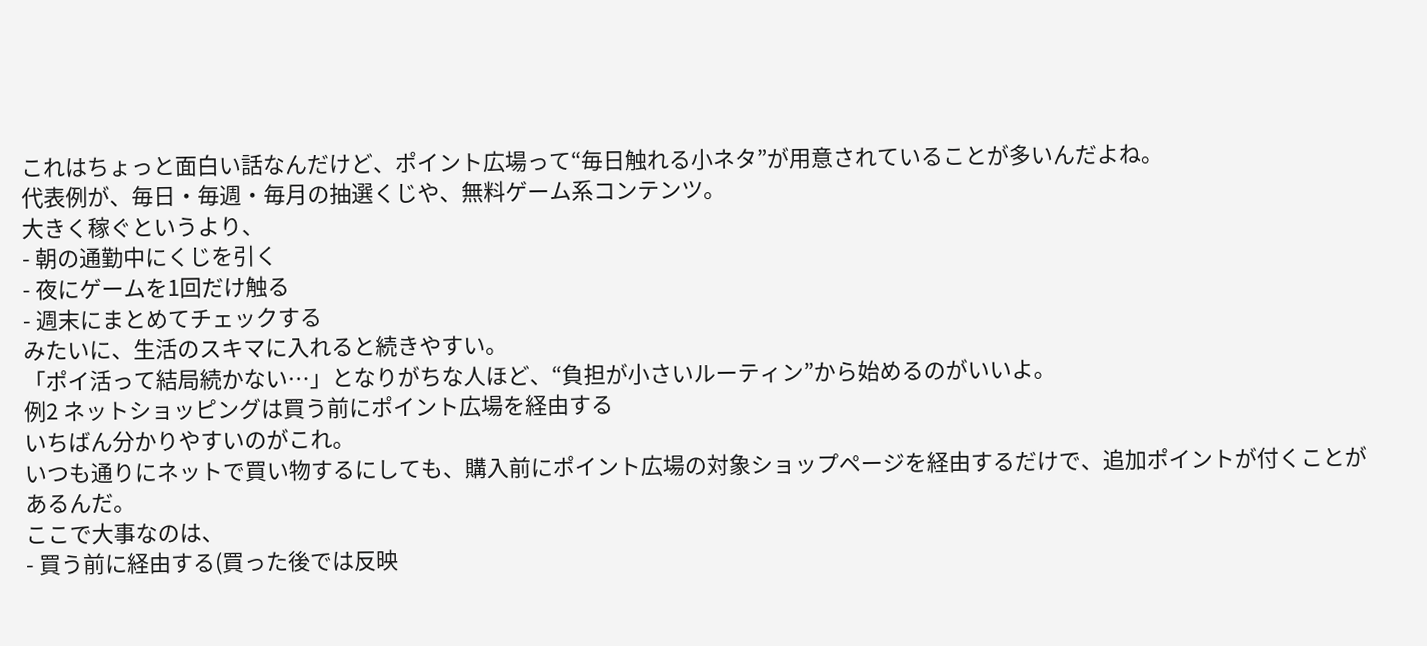これはちょっと面白い話なんだけど、ポイント広場って“毎日触れる小ネタ”が用意されていることが多いんだよね。
代表例が、毎日・毎週・毎月の抽選くじや、無料ゲーム系コンテンツ。
大きく稼ぐというより、
- 朝の通勤中にくじを引く
- 夜にゲームを1回だけ触る
- 週末にまとめてチェックする
みたいに、生活のスキマに入れると続きやすい。
「ポイ活って結局続かない…」となりがちな人ほど、“負担が小さいルーティン”から始めるのがいいよ。
例2 ネットショッピングは買う前にポイント広場を経由する
いちばん分かりやすいのがこれ。
いつも通りにネットで買い物するにしても、購入前にポイント広場の対象ショップページを経由するだけで、追加ポイントが付くことがあるんだ。
ここで大事なのは、
- 買う前に経由する(買った後では反映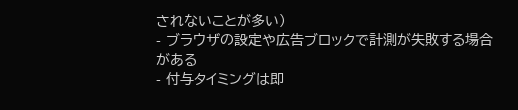されないことが多い)
- ブラウザの設定や広告ブロックで計測が失敗する場合がある
- 付与タイミングは即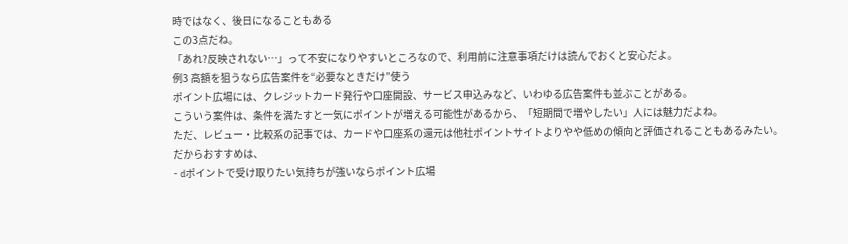時ではなく、後日になることもある
この3点だね。
「あれ?反映されない…」って不安になりやすいところなので、利用前に注意事項だけは読んでおくと安心だよ。
例3 高額を狙うなら広告案件を“必要なときだけ”使う
ポイント広場には、クレジットカード発行や口座開設、サービス申込みなど、いわゆる広告案件も並ぶことがある。
こういう案件は、条件を満たすと一気にポイントが増える可能性があるから、「短期間で増やしたい」人には魅力だよね。
ただ、レビュー・比較系の記事では、カードや口座系の還元は他社ポイントサイトよりやや低めの傾向と評価されることもあるみたい。
だからおすすめは、
- dポイントで受け取りたい気持ちが強いならポイント広場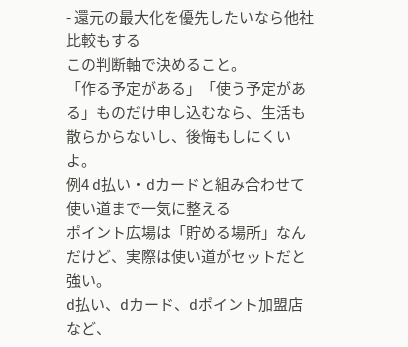- 還元の最大化を優先したいなら他社比較もする
この判断軸で決めること。
「作る予定がある」「使う予定がある」ものだけ申し込むなら、生活も散らからないし、後悔もしにくいよ。
例4 d払い・dカードと組み合わせて使い道まで一気に整える
ポイント広場は「貯める場所」なんだけど、実際は使い道がセットだと強い。
d払い、dカード、dポイント加盟店など、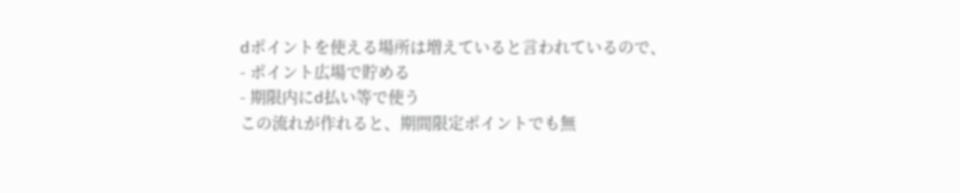dポイントを使える場所は増えていると言われているので、
- ポイント広場で貯める
- 期限内にd払い等で使う
この流れが作れると、期間限定ポイントでも無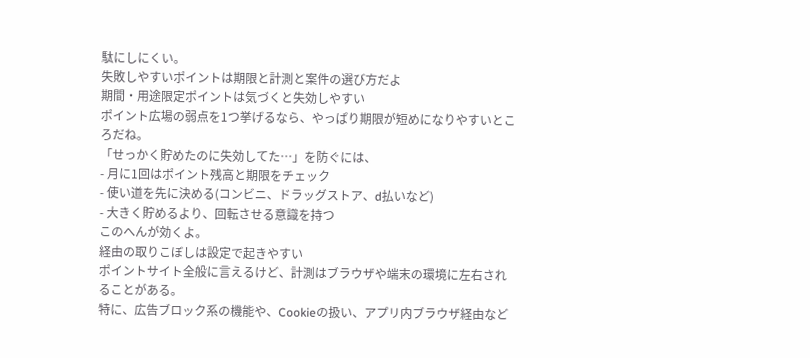駄にしにくい。
失敗しやすいポイントは期限と計測と案件の選び方だよ
期間・用途限定ポイントは気づくと失効しやすい
ポイント広場の弱点を1つ挙げるなら、やっぱり期限が短めになりやすいところだね。
「せっかく貯めたのに失効してた…」を防ぐには、
- 月に1回はポイント残高と期限をチェック
- 使い道を先に決める(コンビニ、ドラッグストア、d払いなど)
- 大きく貯めるより、回転させる意識を持つ
このへんが効くよ。
経由の取りこぼしは設定で起きやすい
ポイントサイト全般に言えるけど、計測はブラウザや端末の環境に左右されることがある。
特に、広告ブロック系の機能や、Cookieの扱い、アプリ内ブラウザ経由など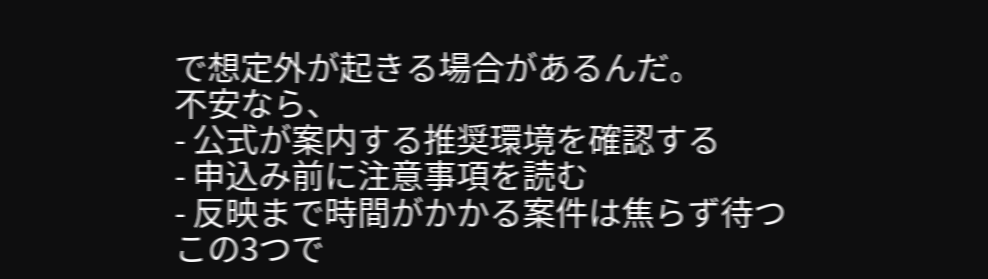で想定外が起きる場合があるんだ。
不安なら、
- 公式が案内する推奨環境を確認する
- 申込み前に注意事項を読む
- 反映まで時間がかかる案件は焦らず待つ
この3つで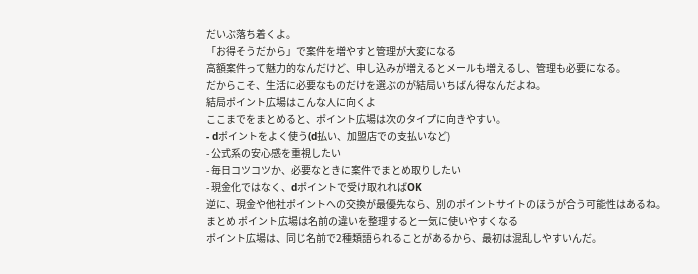だいぶ落ち着くよ。
「お得そうだから」で案件を増やすと管理が大変になる
高額案件って魅力的なんだけど、申し込みが増えるとメールも増えるし、管理も必要になる。
だからこそ、生活に必要なものだけを選ぶのが結局いちばん得なんだよね。
結局ポイント広場はこんな人に向くよ
ここまでをまとめると、ポイント広場は次のタイプに向きやすい。
- dポイントをよく使う(d払い、加盟店での支払いなど)
- 公式系の安心感を重視したい
- 毎日コツコツか、必要なときに案件でまとめ取りしたい
- 現金化ではなく、dポイントで受け取れればOK
逆に、現金や他社ポイントへの交換が最優先なら、別のポイントサイトのほうが合う可能性はあるね。
まとめ ポイント広場は名前の違いを整理すると一気に使いやすくなる
ポイント広場は、同じ名前で2種類語られることがあるから、最初は混乱しやすいんだ。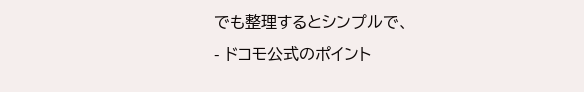でも整理するとシンプルで、
- ドコモ公式のポイント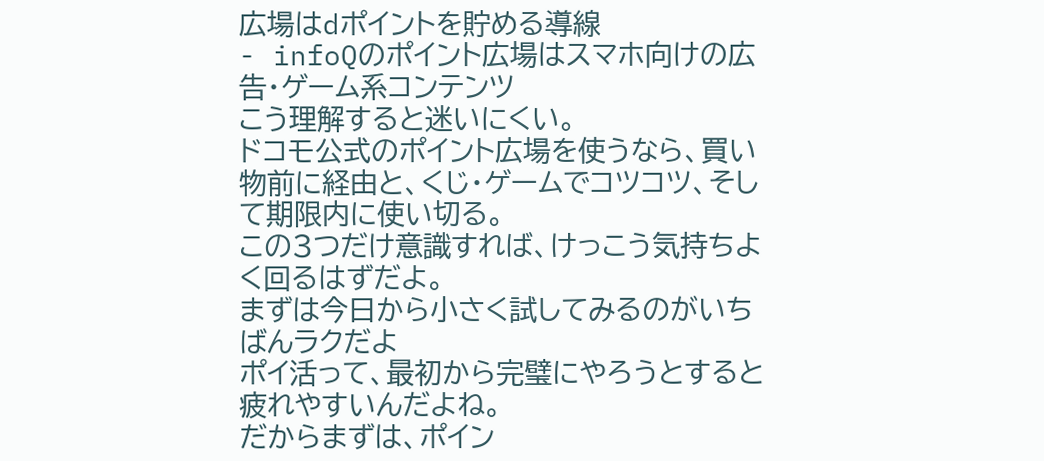広場はdポイントを貯める導線
- infoQのポイント広場はスマホ向けの広告・ゲーム系コンテンツ
こう理解すると迷いにくい。
ドコモ公式のポイント広場を使うなら、買い物前に経由と、くじ・ゲームでコツコツ、そして期限内に使い切る。
この3つだけ意識すれば、けっこう気持ちよく回るはずだよ。
まずは今日から小さく試してみるのがいちばんラクだよ
ポイ活って、最初から完璧にやろうとすると疲れやすいんだよね。
だからまずは、ポイン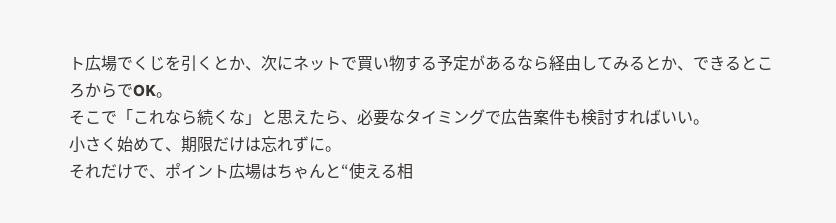ト広場でくじを引くとか、次にネットで買い物する予定があるなら経由してみるとか、できるところからでOK。
そこで「これなら続くな」と思えたら、必要なタイミングで広告案件も検討すればいい。
小さく始めて、期限だけは忘れずに。
それだけで、ポイント広場はちゃんと“使える相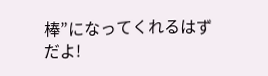棒”になってくれるはずだよ!